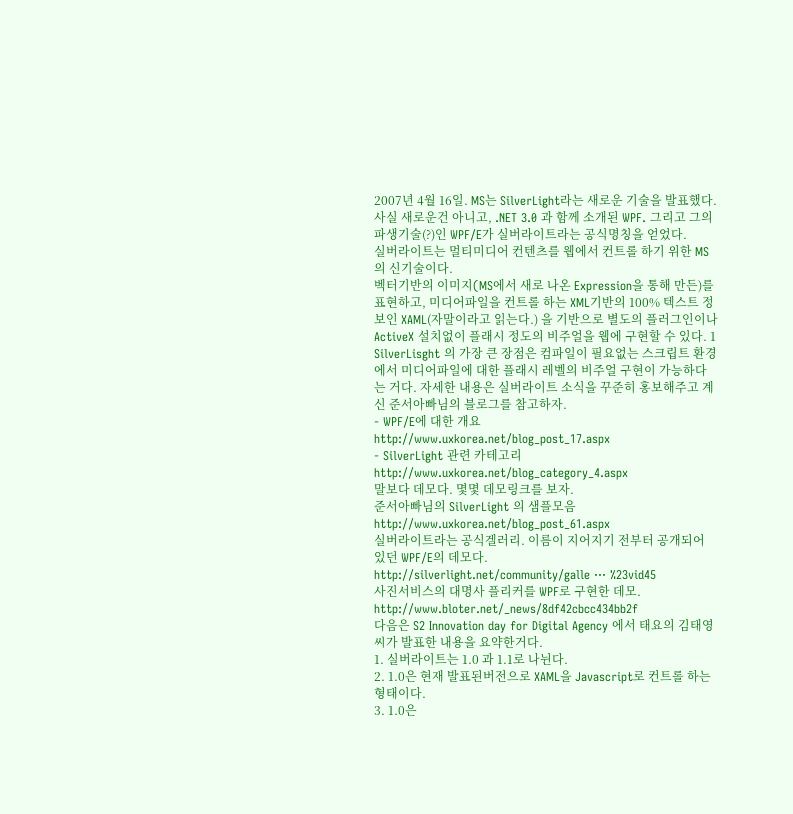2007년 4월 16일. MS는 SilverLight라는 새로운 기술을 발표했다.
사실 새로운건 아니고, .NET 3.0 과 함께 소개된 WPF. 그리고 그의 파생기술(?)인 WPF/E가 실버라이트라는 공식명칭을 얻었다.
실버라이트는 멀티미디어 컨텐츠를 웹에서 컨트롤 하기 위한 MS의 신기술이다.
벡터기반의 이미지(MS에서 새로 나온 Expression을 통해 만든)를 표현하고, 미디어파일을 컨트롤 하는 XML기반의 100% 텍스트 정보인 XAML(자말이라고 읽는다.) 을 기반으로 별도의 플러그인이나 ActiveX 설치없이 플래시 정도의 비주얼을 웹에 구현할 수 있다. 1
SilverLisght 의 가장 큰 장점은 컴파일이 필요없는 스크립트 환경에서 미디어파일에 대한 플래시 레벨의 비주얼 구현이 가능하다는 거다. 자세한 내용은 실버라이트 소식을 꾸준히 홍보해주고 계신 준서아빠님의 블로그를 참고하자.
- WPF/E에 대한 개요 http://www.uxkorea.net/blog_post_17.aspx
- SilverLight 관련 카테고리 http://www.uxkorea.net/blog_category_4.aspx
말보다 데모다. 몇몇 데모링크를 보자.
준서아빠님의 SilverLight 의 샘플모음
http://www.uxkorea.net/blog_post_61.aspx
실버라이트라는 공식겔러리. 이름이 지어지기 전부터 공개되어 있던 WPF/E의 데모다.
http://silverlight.net/community/galle ··· %23vid45
사진서비스의 대명사 플리커를 WPF로 구현한 데모.
http://www.bloter.net/_news/8df42cbcc434bb2f
다음은 S2 Innovation day for Digital Agency 에서 태요의 김태영씨가 발표한 내용을 요약한거다.
1. 실버라이트는 1.0 과 1.1로 나뉜다.
2. 1.0은 현재 발표된버전으로 XAML을 Javascript로 컨트롤 하는 형태이다.
3. 1.0은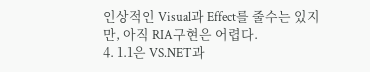인상적인 Visual과 Effect를 줄수는 있지만, 아직 RIA구현은 어렵다.
4. 1.1은 VS.NET과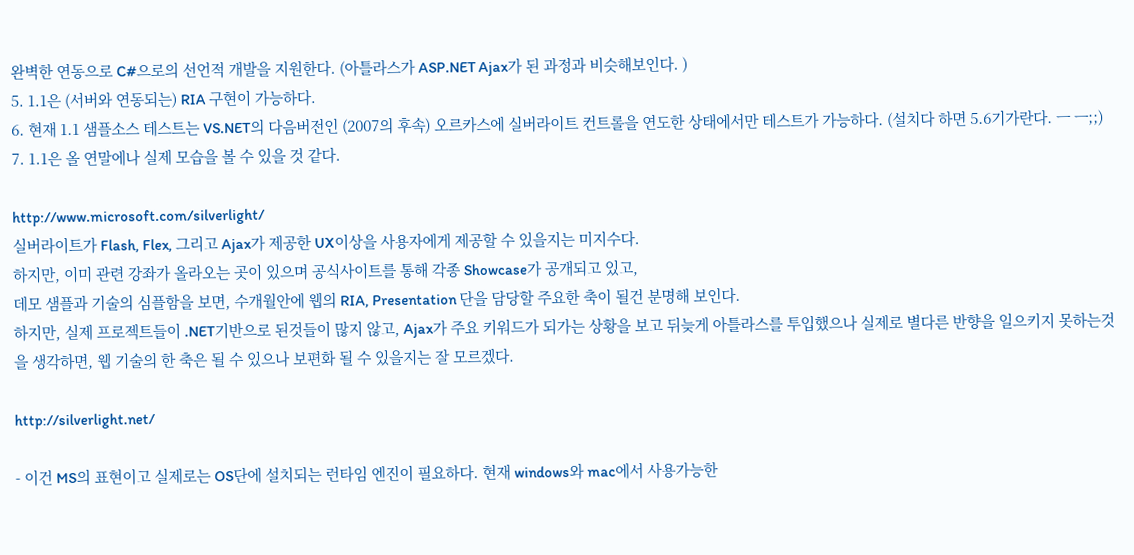완벽한 연동으로 C#으로의 선언적 개발을 지원한다. (아틀라스가 ASP.NET Ajax가 된 과정과 비슷해보인다. )
5. 1.1은 (서버와 연동되는) RIA 구현이 가능하다.
6. 현재 1.1 샘플소스 테스트는 VS.NET의 다음버전인 (2007의 후속) 오르카스에 실버라이트 컨트롤을 연도한 상태에서만 테스트가 가능하다. (설치다 하면 5.6기가란다. ㅡ ㅡ;;)
7. 1.1은 올 연말에나 실제 모습을 볼 수 있을 것 같다.

http://www.microsoft.com/silverlight/
실버라이트가 Flash, Flex, 그리고 Ajax가 제공한 UX이상을 사용자에게 제공할 수 있을지는 미지수다.
하지만, 이미 관련 강좌가 올라오는 곳이 있으며 공식사이트를 통해 각종 Showcase가 공개되고 있고,
데모 샘플과 기술의 심플함을 보면, 수개월안에 웹의 RIA, Presentation 단을 담당할 주요한 축이 될건 분명해 보인다.
하지만, 실제 프로젝트들이 .NET기반으로 된것들이 많지 않고, Ajax가 주요 키워드가 되가는 상황을 보고 뒤늦게 아틀라스를 투입했으나 실제로 별다른 반향을 일으키지 못하는것을 생각하면, 웹 기술의 한 축은 될 수 있으나 보편화 될 수 있을지는 잘 모르겠다.

http://silverlight.net/

- 이건 MS의 표현이고 실제로는 OS단에 설치되는 런타임 엔진이 필요하다. 현재 windows와 mac에서 사용가능한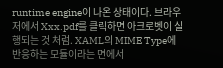runtime engine이 나온 상태이다. 브라우저에서 Xxx.pdf를 클릭하면 아크로벳이 실행되는 것 처럼. XAML의 MIME Type에 반응하는 모듈이라는 면에서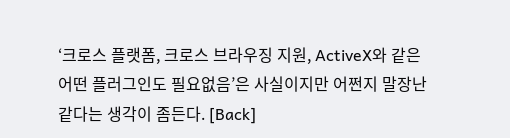‘크로스 플랫폼, 크로스 브라우징 지원, ActiveX와 같은 어떤 플러그인도 필요없음’은 사실이지만 어쩐지 말장난 같다는 생각이 좀든다. [Back]